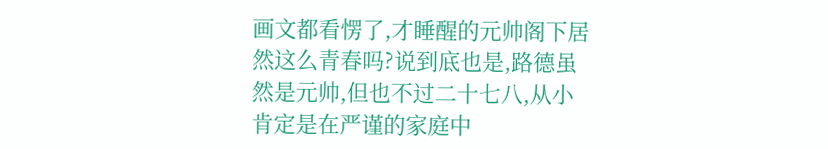画文都看愣了,才睡醒的元帅阁下居然这么青春吗?说到底也是,路德虽然是元帅,但也不过二十七八,从小肯定是在严谨的家庭中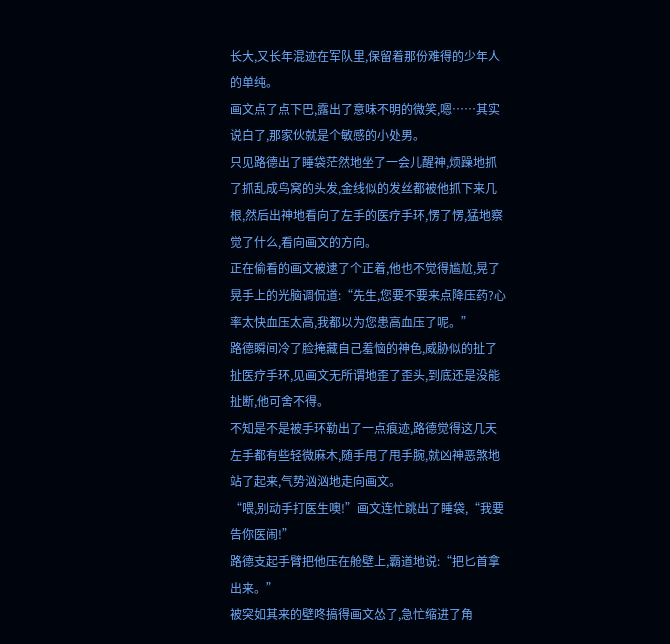长大,又长年混迹在军队里,保留着那份难得的少年人的单纯。
画文点了点下巴,露出了意味不明的微笑,嗯……其实说白了,那家伙就是个敏感的小处男。
只见路德出了睡袋茫然地坐了一会儿醒神,烦躁地抓了抓乱成鸟窝的头发,金线似的发丝都被他抓下来几根,然后出神地看向了左手的医疗手环,愣了愣,猛地察觉了什么,看向画文的方向。
正在偷看的画文被逮了个正着,他也不觉得尴尬,晃了晃手上的光脑调侃道:“先生,您要不要来点降压药?心率太快血压太高,我都以为您患高血压了呢。”
路德瞬间冷了脸掩藏自己羞恼的神色,威胁似的扯了扯医疗手环,见画文无所谓地歪了歪头,到底还是没能扯断,他可舍不得。
不知是不是被手环勒出了一点痕迹,路德觉得这几天左手都有些轻微麻木,随手甩了甩手腕,就凶神恶煞地站了起来,气势汹汹地走向画文。
“喂,别动手打医生噢!”画文连忙跳出了睡袋,“我要告你医闹!”
路德支起手臂把他压在舱壁上,霸道地说:“把匕首拿出来。”
被突如其来的壁咚搞得画文怂了,急忙缩进了角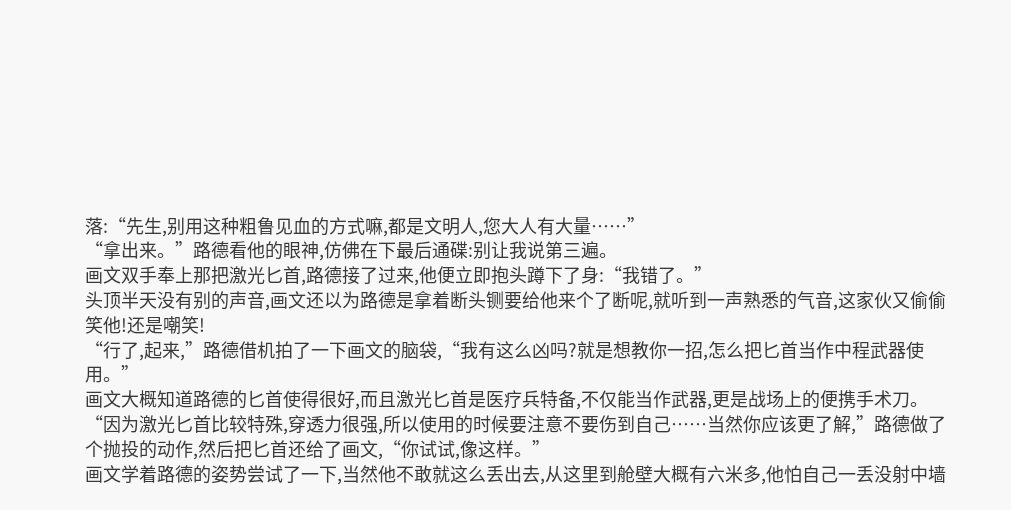落:“先生,别用这种粗鲁见血的方式嘛,都是文明人,您大人有大量……”
“拿出来。”路德看他的眼神,仿佛在下最后通碟:别让我说第三遍。
画文双手奉上那把激光匕首,路德接了过来,他便立即抱头蹲下了身:“我错了。”
头顶半天没有别的声音,画文还以为路德是拿着断头铡要给他来个了断呢,就听到一声熟悉的气音,这家伙又偷偷笑他!还是嘲笑!
“行了,起来,”路德借机拍了一下画文的脑袋,“我有这么凶吗?就是想教你一招,怎么把匕首当作中程武器使用。”
画文大概知道路德的匕首使得很好,而且激光匕首是医疗兵特备,不仅能当作武器,更是战场上的便携手术刀。
“因为激光匕首比较特殊,穿透力很强,所以使用的时候要注意不要伤到自己……当然你应该更了解,”路德做了个抛投的动作,然后把匕首还给了画文,“你试试,像这样。”
画文学着路德的姿势尝试了一下,当然他不敢就这么丢出去,从这里到舱壁大概有六米多,他怕自己一丢没射中墙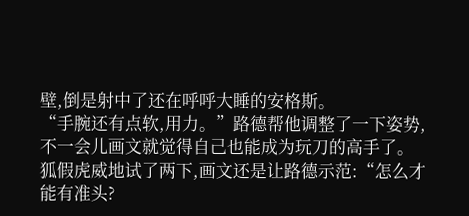壁,倒是射中了还在呼呼大睡的安格斯。
“手腕还有点软,用力。”路德帮他调整了一下姿势,不一会儿画文就觉得自己也能成为玩刀的高手了。
狐假虎威地试了两下,画文还是让路德示范:“怎么才能有准头?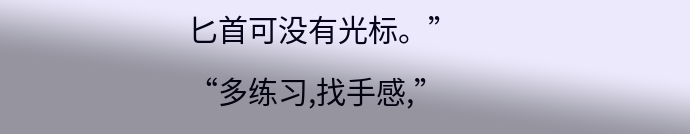匕首可没有光标。”
“多练习,找手感,”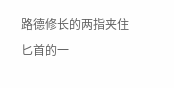路德修长的两指夹住匕首的一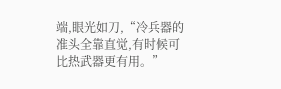端,眼光如刀,“冷兵器的准头全靠直觉,有时候可比热武器更有用。”